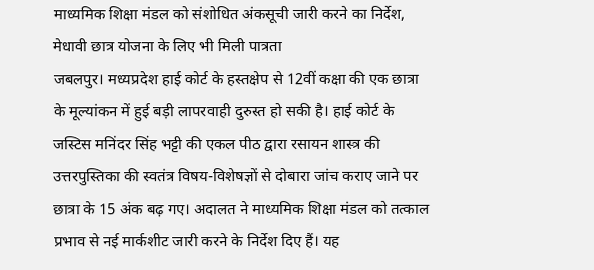माध्यमिक शिक्षा मंडल को संशोधित अंकसूची जारी करने का निर्देश, मेधावी छात्र योजना के लिए भी मिली पात्रता
जबलपुर। मध्यप्रदेश हाई कोर्ट के हस्तक्षेप से 12वीं कक्षा की एक छात्रा के मूल्यांकन में हुई बड़ी लापरवाही दुरुस्त हो सकी है। हाई कोर्ट के जस्टिस मनिंदर सिंह भट्टी की एकल पीठ द्वारा रसायन शास्त्र की उत्तरपुस्तिका की स्वतंत्र विषय-विशेषज्ञों से दोबारा जांच कराए जाने पर छात्रा के 15 अंक बढ़ गए। अदालत ने माध्यमिक शिक्षा मंडल को तत्काल प्रभाव से नई मार्कशीट जारी करने के निर्देश दिए हैं। यह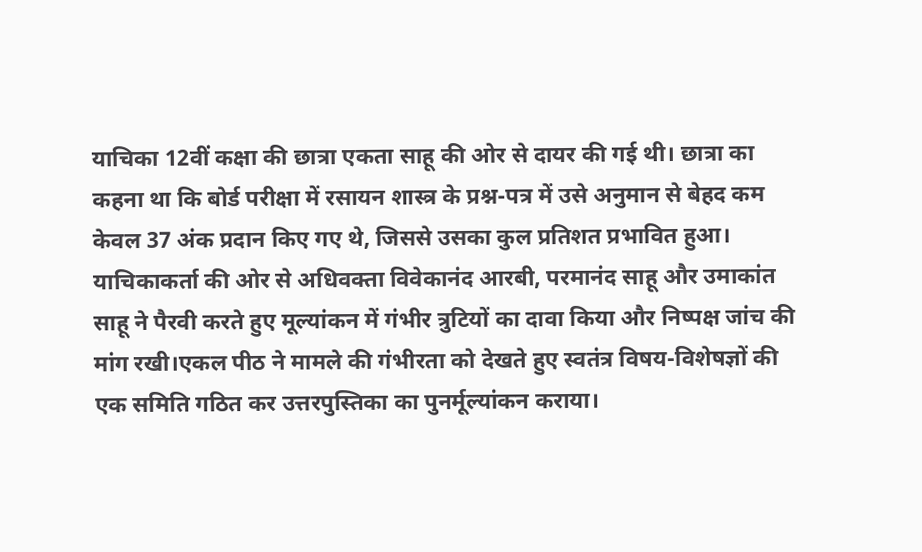याचिका 12वीं कक्षा की छात्रा एकता साहू की ओर से दायर की गई थी। छात्रा का कहना था कि बोर्ड परीक्षा में रसायन शास्त्र के प्रश्न-पत्र में उसे अनुमान से बेहद कम केवल 37 अंक प्रदान किए गए थे, जिससे उसका कुल प्रतिशत प्रभावित हुआ। याचिकाकर्ता की ओर से अधिवक्ता विवेकानंद आरबी, परमानंद साहू और उमाकांत साहू ने पैरवी करते हुए मूल्यांकन में गंभीर त्रुटियों का दावा किया और निष्पक्ष जांच की मांग रखी।एकल पीठ ने मामले की गंभीरता को देखते हुए स्वतंत्र विषय-विशेषज्ञों की एक समिति गठित कर उत्तरपुस्तिका का पुनर्मूल्यांकन कराया।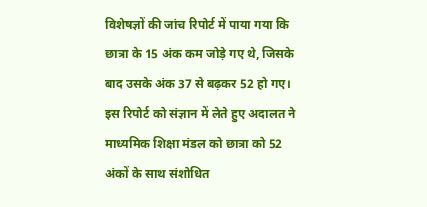विशेषज्ञों की जांच रिपोर्ट में पाया गया कि छात्रा के 15 अंक कम जोड़े गए थे, जिसके बाद उसके अंक 37 से बढ़कर 52 हो गए। इस रिपोर्ट को संज्ञान में लेते हुए अदालत ने माध्यमिक शिक्षा मंडल को छात्रा को 52 अंकों के साथ संशोधित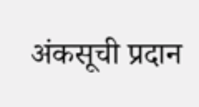अंकसूची प्रदान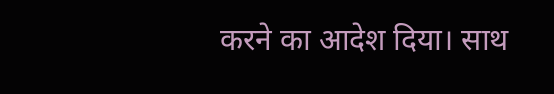करने का आदेश दिया। साथ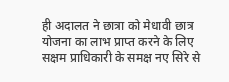ही अदालत ने छात्रा को मेधावी छात्र योजना का लाभ प्राप्त करने के लिए सक्षम प्राधिकारी के समक्ष नए सिरे से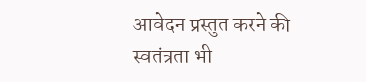आवेदन प्रस्तुत करने की स्वतंत्रता भी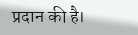प्रदान की है।